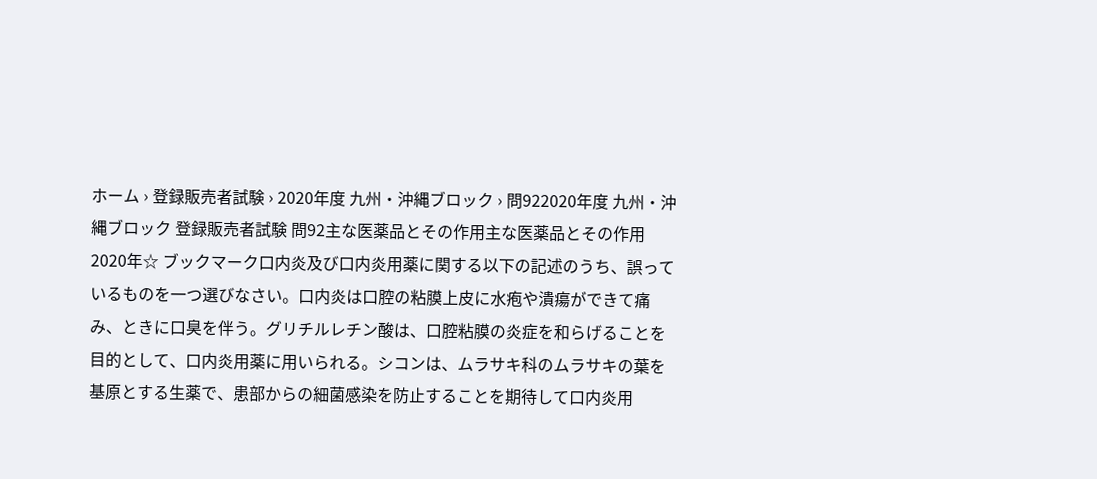ホーム › 登録販売者試験 › 2020年度 九州・沖縄ブロック › 問922020年度 九州・沖縄ブロック 登録販売者試験 問92主な医薬品とその作用主な医薬品とその作用2020年☆ ブックマーク口内炎及び口内炎用薬に関する以下の記述のうち、誤っているものを一つ選びなさい。口内炎は口腔の粘膜上皮に水疱や潰瘍ができて痛み、ときに口臭を伴う。グリチルレチン酸は、口腔粘膜の炎症を和らげることを目的として、口内炎用薬に用いられる。シコンは、ムラサキ科のムラサキの葉を基原とする生薬で、患部からの細菌感染を防止することを期待して口内炎用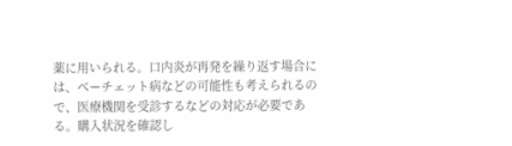薬に用いられる。口内炎が再発を繰り返す場合には、ベーチェット病などの可能性も考えられるので、医療機関を受診するなどの対応が必要である。購入状況を確認し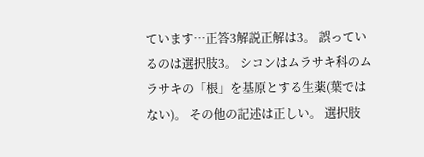ています…正答3解説正解は3。 誤っているのは選択肢3。 シコンはムラサキ科のムラサキの「根」を基原とする生薬(葉ではない)。 その他の記述は正しい。 選択肢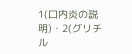1(口内炎の説明)・2(グリチル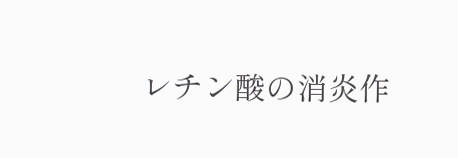レチン酸の消炎作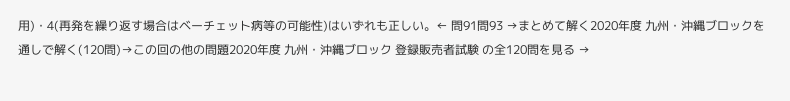用)・4(再発を繰り返す場合はベーチェット病等の可能性)はいずれも正しい。← 問91問93 →まとめて解く2020年度 九州・沖縄ブロックを通しで解く(120問)→この回の他の問題2020年度 九州・沖縄ブロック 登録販売者試験 の全120問を見る →